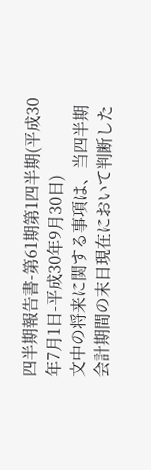四半期報告書-第61期第1四半期(平成30年7月1日-平成30年9月30日)
文中の将来に関する事項は、当四半期会計期間の末日現在において判断した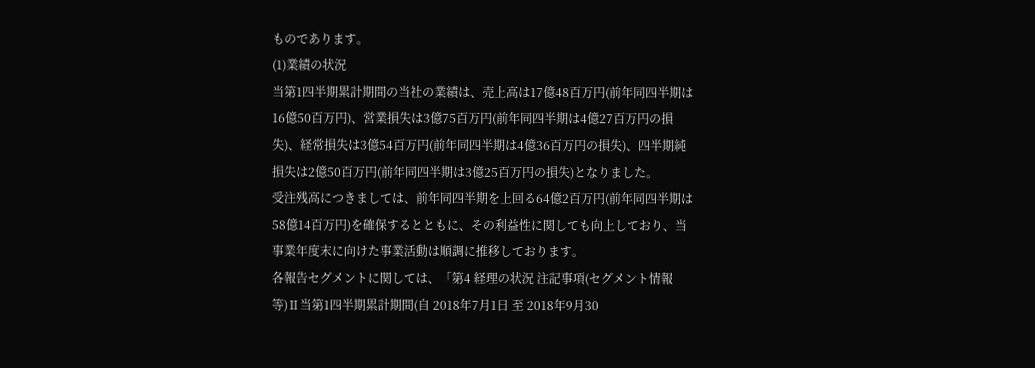ものであります。
(1)業績の状況
当第1四半期累計期間の当社の業績は、売上高は17億48百万円(前年同四半期は16億50百万円)、営業損失は3億75百万円(前年同四半期は4億27百万円の損失)、経常損失は3億54百万円(前年同四半期は4億36百万円の損失)、四半期純損失は2億50百万円(前年同四半期は3億25百万円の損失)となりました。
受注残高につきましては、前年同四半期を上回る64億2百万円(前年同四半期は58億14百万円)を確保するとともに、その利益性に関しても向上しており、当事業年度末に向けた事業活動は順調に推移しております。
各報告セグメントに関しては、「第4 経理の状況 注記事項(セグメント情報等)Ⅱ当第1四半期累計期間(自 2018年7月1日 至 2018年9月30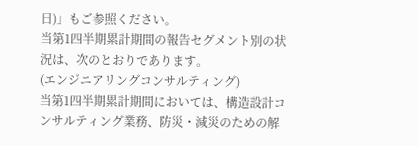日)」もご参照ください。
当第1四半期累計期間の報告セグメント別の状況は、次のとおりであります。
(エンジニアリングコンサルティング)
当第1四半期累計期間においては、構造設計コンサルティング業務、防災・減災のための解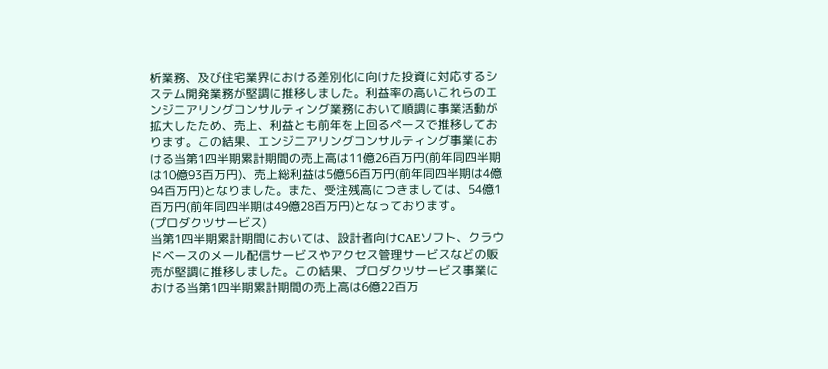析業務、及び住宅業界における差別化に向けた投資に対応するシステム開発業務が堅調に推移しました。利益率の高いこれらのエンジニアリングコンサルティング業務において順調に事業活動が拡大したため、売上、利益とも前年を上回るペースで推移しております。この結果、エンジニアリングコンサルティング事業における当第1四半期累計期間の売上高は11億26百万円(前年同四半期は10億93百万円)、売上総利益は5億56百万円(前年同四半期は4億94百万円)となりました。また、受注残高につきましては、54億1百万円(前年同四半期は49億28百万円)となっております。
(プロダクツサービス)
当第1四半期累計期間においては、設計者向けCAEソフト、クラウドベースのメール配信サービスやアクセス管理サービスなどの販売が堅調に推移しました。この結果、プロダクツサービス事業における当第1四半期累計期間の売上高は6億22百万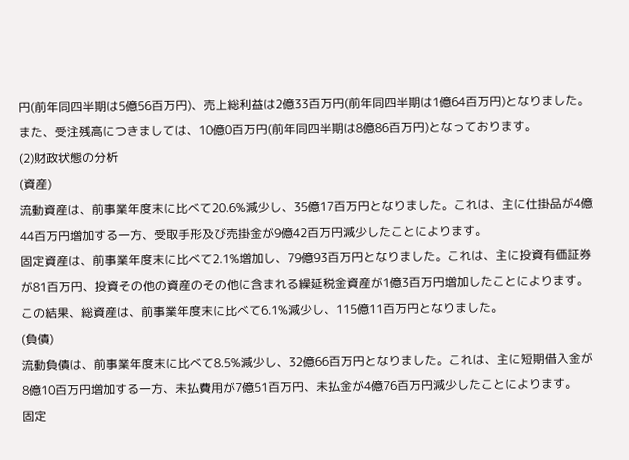円(前年同四半期は5億56百万円)、売上総利益は2億33百万円(前年同四半期は1億64百万円)となりました。また、受注残高につきましては、10億0百万円(前年同四半期は8億86百万円)となっております。
(2)財政状態の分析
(資産)
流動資産は、前事業年度末に比べて20.6%減少し、35億17百万円となりました。これは、主に仕掛品が4億44百万円増加する一方、受取手形及び売掛金が9億42百万円減少したことによります。
固定資産は、前事業年度末に比べて2.1%増加し、79億93百万円となりました。これは、主に投資有価証券が81百万円、投資その他の資産のその他に含まれる繰延税金資産が1億3百万円増加したことによります。
この結果、総資産は、前事業年度末に比べて6.1%減少し、115億11百万円となりました。
(負債)
流動負債は、前事業年度末に比べて8.5%減少し、32億66百万円となりました。これは、主に短期借入金が8億10百万円増加する一方、未払費用が7億51百万円、未払金が4億76百万円減少したことによります。
固定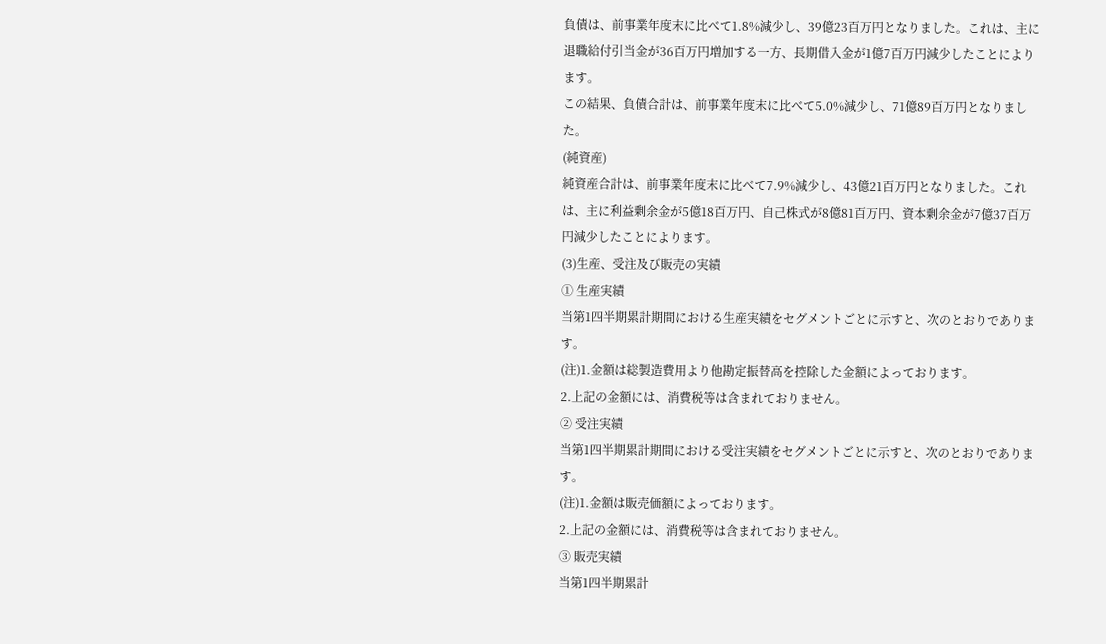負債は、前事業年度末に比べて1.8%減少し、39億23百万円となりました。これは、主に退職給付引当金が36百万円増加する一方、長期借入金が1億7百万円減少したことによります。
この結果、負債合計は、前事業年度末に比べて5.0%減少し、71億89百万円となりました。
(純資産)
純資産合計は、前事業年度末に比べて7.9%減少し、43億21百万円となりました。これは、主に利益剰余金が5億18百万円、自己株式が8億81百万円、資本剰余金が7億37百万円減少したことによります。
(3)生産、受注及び販売の実績
① 生産実績
当第1四半期累計期間における生産実績をセグメントごとに示すと、次のとおりであります。
(注)1.金額は総製造費用より他勘定振替高を控除した金額によっております。
2.上記の金額には、消費税等は含まれておりません。
② 受注実績
当第1四半期累計期間における受注実績をセグメントごとに示すと、次のとおりであります。
(注)1.金額は販売価額によっております。
2.上記の金額には、消費税等は含まれておりません。
③ 販売実績
当第1四半期累計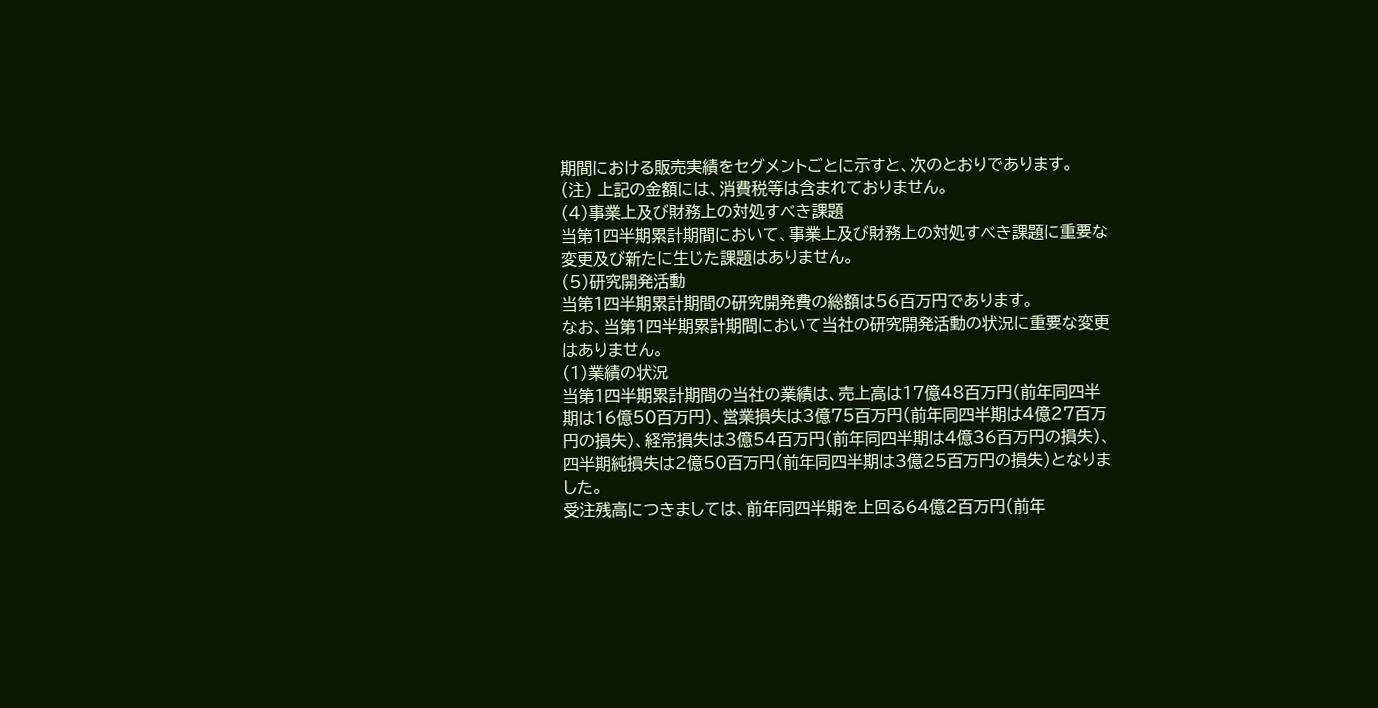期間における販売実績をセグメントごとに示すと、次のとおりであります。
(注) 上記の金額には、消費税等は含まれておりません。
(4)事業上及び財務上の対処すべき課題
当第1四半期累計期間において、事業上及び財務上の対処すべき課題に重要な変更及び新たに生じた課題はありません。
(5)研究開発活動
当第1四半期累計期間の研究開発費の総額は56百万円であります。
なお、当第1四半期累計期間において当社の研究開発活動の状況に重要な変更はありません。
(1)業績の状況
当第1四半期累計期間の当社の業績は、売上高は17億48百万円(前年同四半期は16億50百万円)、営業損失は3億75百万円(前年同四半期は4億27百万円の損失)、経常損失は3億54百万円(前年同四半期は4億36百万円の損失)、四半期純損失は2億50百万円(前年同四半期は3億25百万円の損失)となりました。
受注残高につきましては、前年同四半期を上回る64億2百万円(前年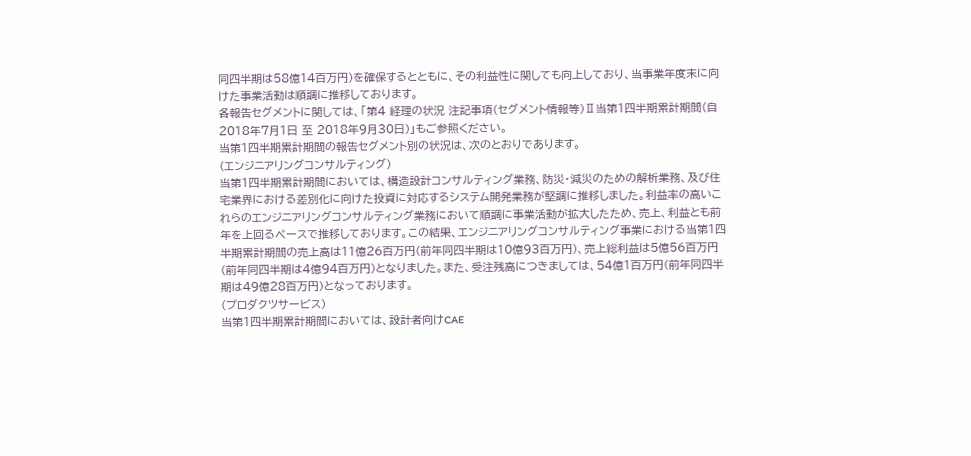同四半期は58億14百万円)を確保するとともに、その利益性に関しても向上しており、当事業年度末に向けた事業活動は順調に推移しております。
各報告セグメントに関しては、「第4 経理の状況 注記事項(セグメント情報等)Ⅱ当第1四半期累計期間(自 2018年7月1日 至 2018年9月30日)」もご参照ください。
当第1四半期累計期間の報告セグメント別の状況は、次のとおりであります。
(エンジニアリングコンサルティング)
当第1四半期累計期間においては、構造設計コンサルティング業務、防災・減災のための解析業務、及び住宅業界における差別化に向けた投資に対応するシステム開発業務が堅調に推移しました。利益率の高いこれらのエンジニアリングコンサルティング業務において順調に事業活動が拡大したため、売上、利益とも前年を上回るペースで推移しております。この結果、エンジニアリングコンサルティング事業における当第1四半期累計期間の売上高は11億26百万円(前年同四半期は10億93百万円)、売上総利益は5億56百万円(前年同四半期は4億94百万円)となりました。また、受注残高につきましては、54億1百万円(前年同四半期は49億28百万円)となっております。
(プロダクツサービス)
当第1四半期累計期間においては、設計者向けCAE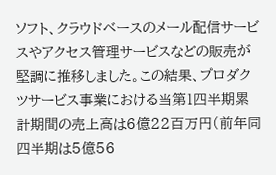ソフト、クラウドベースのメール配信サービスやアクセス管理サービスなどの販売が堅調に推移しました。この結果、プロダクツサービス事業における当第1四半期累計期間の売上高は6億22百万円(前年同四半期は5億56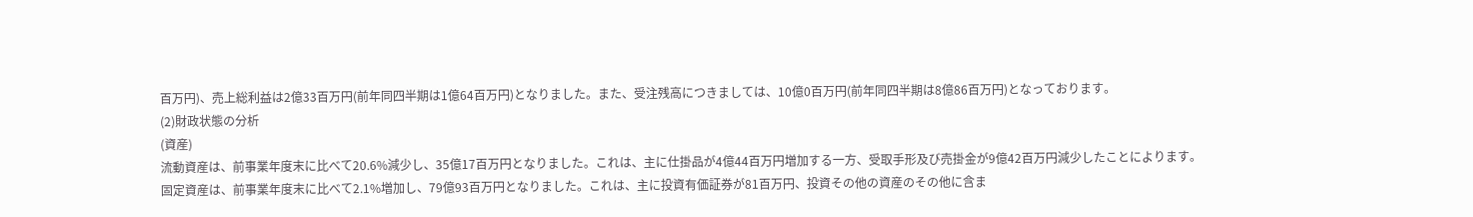百万円)、売上総利益は2億33百万円(前年同四半期は1億64百万円)となりました。また、受注残高につきましては、10億0百万円(前年同四半期は8億86百万円)となっております。
(2)財政状態の分析
(資産)
流動資産は、前事業年度末に比べて20.6%減少し、35億17百万円となりました。これは、主に仕掛品が4億44百万円増加する一方、受取手形及び売掛金が9億42百万円減少したことによります。
固定資産は、前事業年度末に比べて2.1%増加し、79億93百万円となりました。これは、主に投資有価証券が81百万円、投資その他の資産のその他に含ま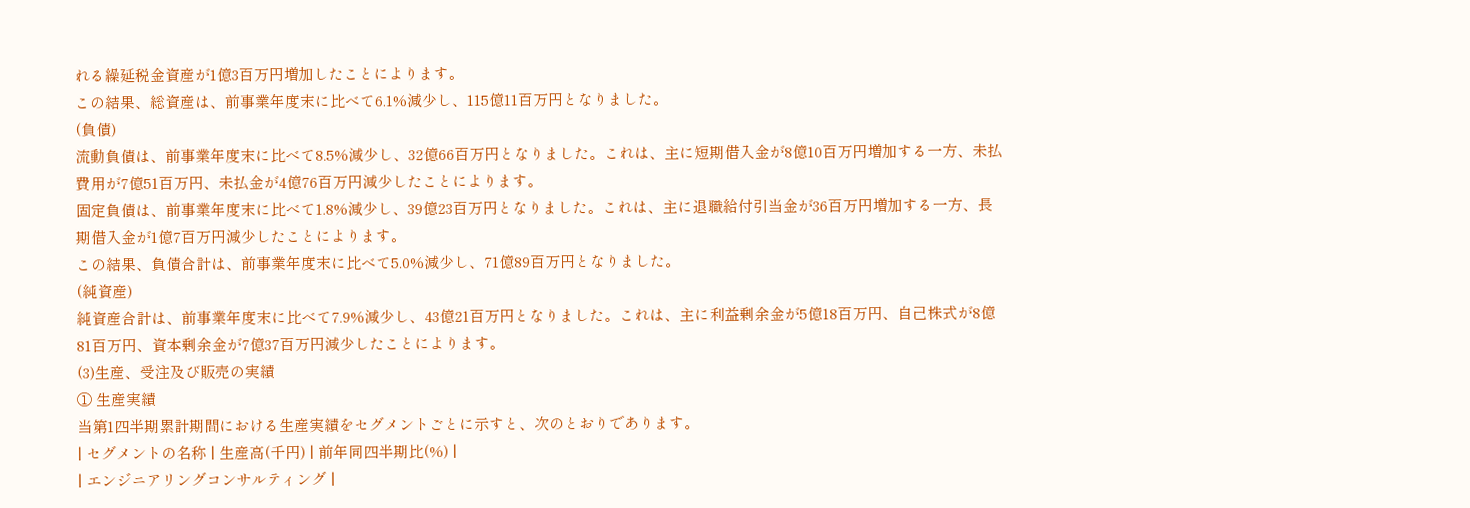れる繰延税金資産が1億3百万円増加したことによります。
この結果、総資産は、前事業年度末に比べて6.1%減少し、115億11百万円となりました。
(負債)
流動負債は、前事業年度末に比べて8.5%減少し、32億66百万円となりました。これは、主に短期借入金が8億10百万円増加する一方、未払費用が7億51百万円、未払金が4億76百万円減少したことによります。
固定負債は、前事業年度末に比べて1.8%減少し、39億23百万円となりました。これは、主に退職給付引当金が36百万円増加する一方、長期借入金が1億7百万円減少したことによります。
この結果、負債合計は、前事業年度末に比べて5.0%減少し、71億89百万円となりました。
(純資産)
純資産合計は、前事業年度末に比べて7.9%減少し、43億21百万円となりました。これは、主に利益剰余金が5億18百万円、自己株式が8億81百万円、資本剰余金が7億37百万円減少したことによります。
(3)生産、受注及び販売の実績
① 生産実績
当第1四半期累計期間における生産実績をセグメントごとに示すと、次のとおりであります。
| セグメントの名称 | 生産高(千円) | 前年同四半期比(%) |
| エンジニアリングコンサルティング |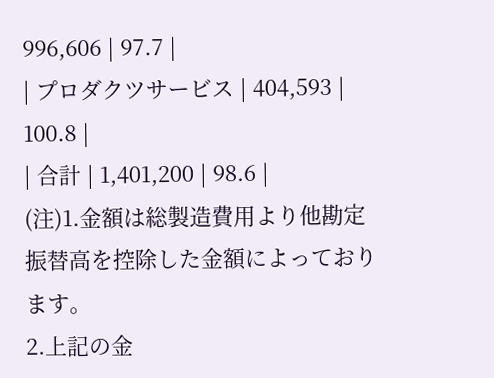996,606 | 97.7 |
| プロダクツサービス | 404,593 | 100.8 |
| 合計 | 1,401,200 | 98.6 |
(注)1.金額は総製造費用より他勘定振替高を控除した金額によっております。
2.上記の金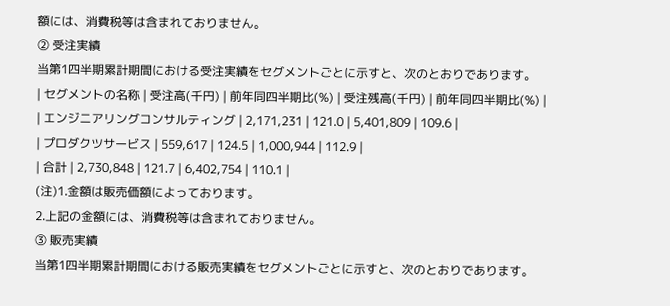額には、消費税等は含まれておりません。
② 受注実績
当第1四半期累計期間における受注実績をセグメントごとに示すと、次のとおりであります。
| セグメントの名称 | 受注高(千円) | 前年同四半期比(%) | 受注残高(千円) | 前年同四半期比(%) |
| エンジニアリングコンサルティング | 2,171,231 | 121.0 | 5,401,809 | 109.6 |
| プロダクツサービス | 559,617 | 124.5 | 1,000,944 | 112.9 |
| 合計 | 2,730,848 | 121.7 | 6,402,754 | 110.1 |
(注)1.金額は販売価額によっております。
2.上記の金額には、消費税等は含まれておりません。
③ 販売実績
当第1四半期累計期間における販売実績をセグメントごとに示すと、次のとおりであります。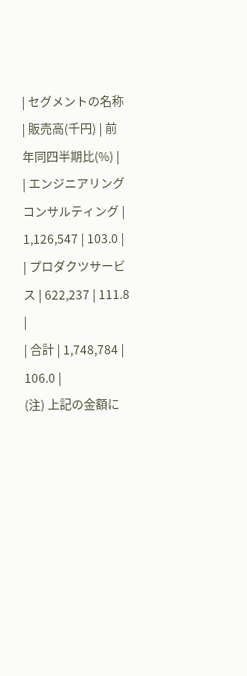| セグメントの名称 | 販売高(千円) | 前年同四半期比(%) |
| エンジニアリングコンサルティング | 1,126,547 | 103.0 |
| プロダクツサービス | 622,237 | 111.8 |
| 合計 | 1,748,784 | 106.0 |
(注) 上記の金額に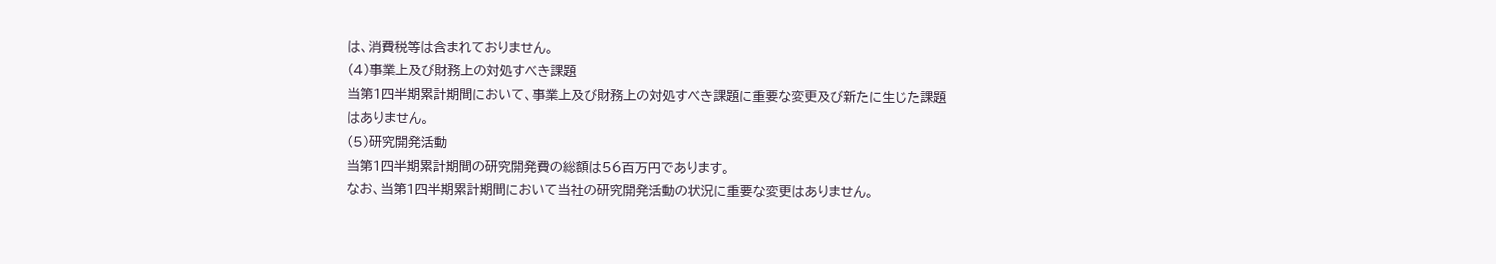は、消費税等は含まれておりません。
(4)事業上及び財務上の対処すべき課題
当第1四半期累計期間において、事業上及び財務上の対処すべき課題に重要な変更及び新たに生じた課題はありません。
(5)研究開発活動
当第1四半期累計期間の研究開発費の総額は56百万円であります。
なお、当第1四半期累計期間において当社の研究開発活動の状況に重要な変更はありません。